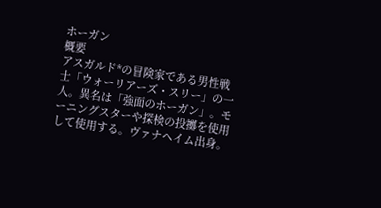ホーガン
概要
アスガルド*の冒険家である男性戦士「ウォーリアーズ・スリー」の一人。異名は「強面のホーガン」。モーニングスターや探検の投擲を使用して使用する。ヴァナヘイム出身。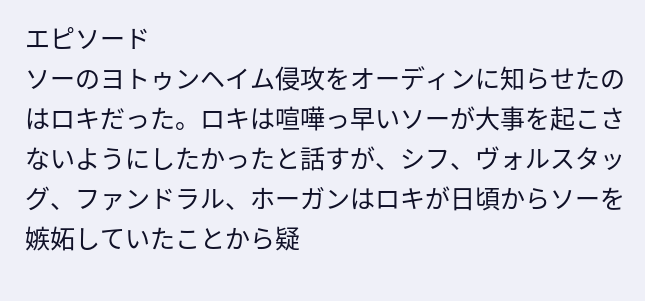エピソード
ソーのヨトゥンヘイム侵攻をオーディンに知らせたのはロキだった。ロキは喧嘩っ早いソーが大事を起こさないようにしたかったと話すが、シフ、ヴォルスタッグ、ファンドラル、ホーガンはロキが日頃からソーを嫉妬していたことから疑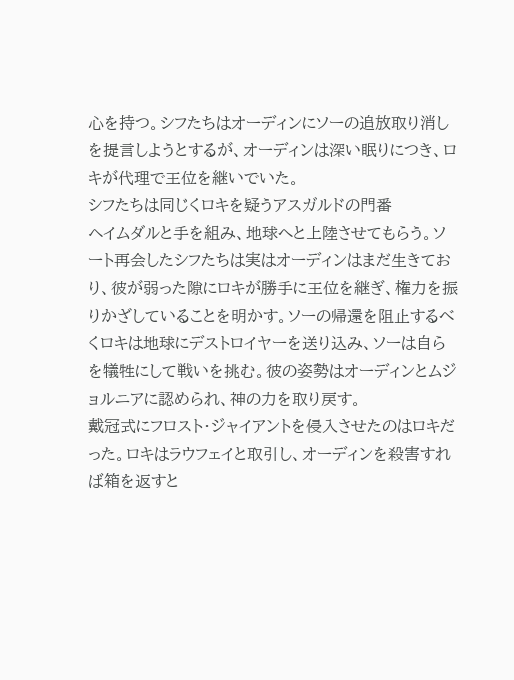心を持つ。シフたちはオーディンにソーの追放取り消しを提言しようとするが、オーディンは深い眠りにつき、ロキが代理で王位を継いでいた。
シフたちは同じくロキを疑うアスガルドの門番
ヘイムダルと手を組み、地球へと上陸させてもらう。ソート再会したシフたちは実はオーディンはまだ生きており、彼が弱った隙にロキが勝手に王位を継ぎ、権力を振りかざしていることを明かす。ソーの帰還を阻止するべくロキは地球にデストロイヤーを送り込み、ソーは自らを犠牲にして戦いを挑む。彼の姿勢はオーディンとムジョルニアに認められ、神の力を取り戻す。
戴冠式にフロスト・ジャイアントを侵入させたのはロキだった。ロキはラウフェイと取引し、オーディンを殺害すれば箱を返すと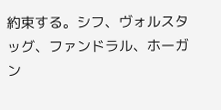約束する。シフ、ヴォルスタッグ、ファンドラル、ホーガン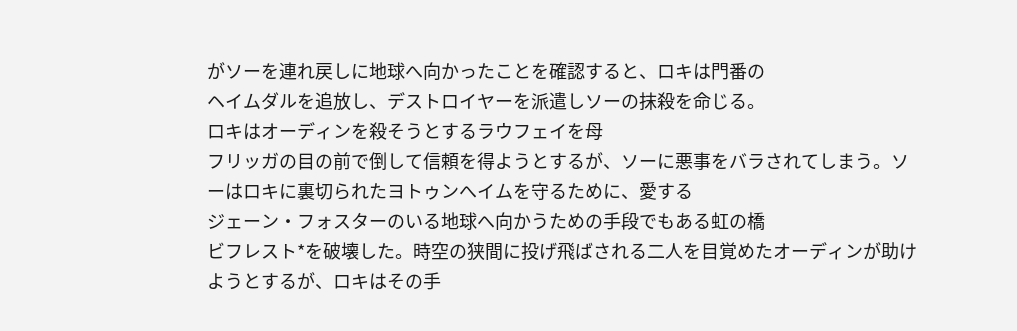がソーを連れ戻しに地球へ向かったことを確認すると、ロキは門番の
ヘイムダルを追放し、デストロイヤーを派遣しソーの抹殺を命じる。
ロキはオーディンを殺そうとするラウフェイを母
フリッガの目の前で倒して信頼を得ようとするが、ソーに悪事をバラされてしまう。ソーはロキに裏切られたヨトゥンへイムを守るために、愛する
ジェーン・フォスターのいる地球へ向かうための手段でもある虹の橋
ビフレスト*を破壊した。時空の狭間に投げ飛ばされる二人を目覚めたオーディンが助けようとするが、ロキはその手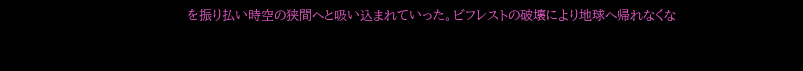を振り払い時空の狭間へと吸い込まれていった。ビフレストの破壊により地球へ帰れなくな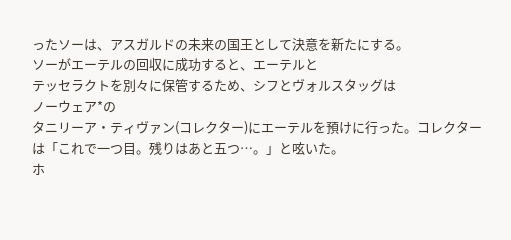ったソーは、アスガルドの未来の国王として決意を新たにする。
ソーがエーテルの回収に成功すると、エーテルと
テッセラクトを別々に保管するため、シフとヴォルスタッグは
ノーウェア*の
タニリーア・ティヴァン(コレクター)にエーテルを預けに行った。コレクターは「これで一つ目。残りはあと五つ…。」と呟いた。
ホ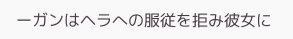ーガンはヘラへの服従を拒み彼女に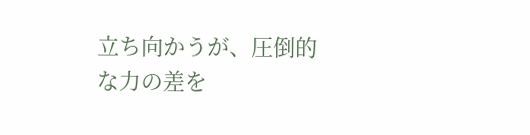立ち向かうが、圧倒的な力の差を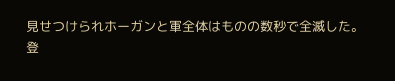見せつけられホーガンと軍全体はものの数秒で全滅した。
登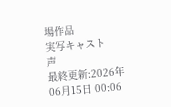場作品
実写キャスト
声
最終更新:2026年06月15日 00:06